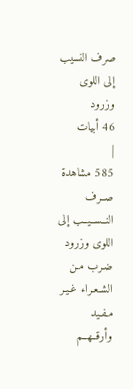صرف النسيب إلى اللوى وزرود
46 أبيات
|
585 مشاهدة
صــرف النــســيــب إلى اللوى وزرود
ضـرب مـن الشـعـراء غـيـر مـفـيد
وأرقــهــم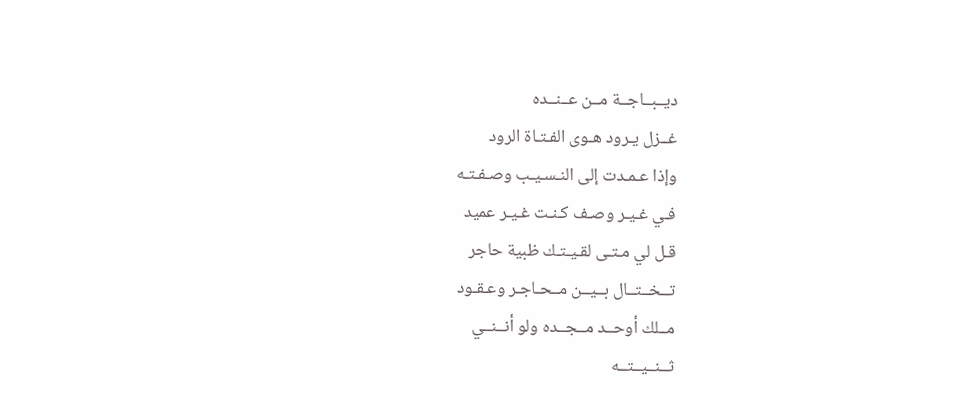ديــبــاجــة مــن عــنــده
غــزل يـرود هـوى الفـتـاة الرود
وإذا عـمـدت إلى النـسـيـب وصـفـتـه
فـي غـيـر وصـف كـنـت غـيـر عميد
قـل لي مـتـى لقـيـتـك ظبية حاجر
تــخــتــال بــيــن مــحـاجـر وعـقـود
مــلك أوحــد مــجــده ولو أنــنــي
ثــنــيــتــه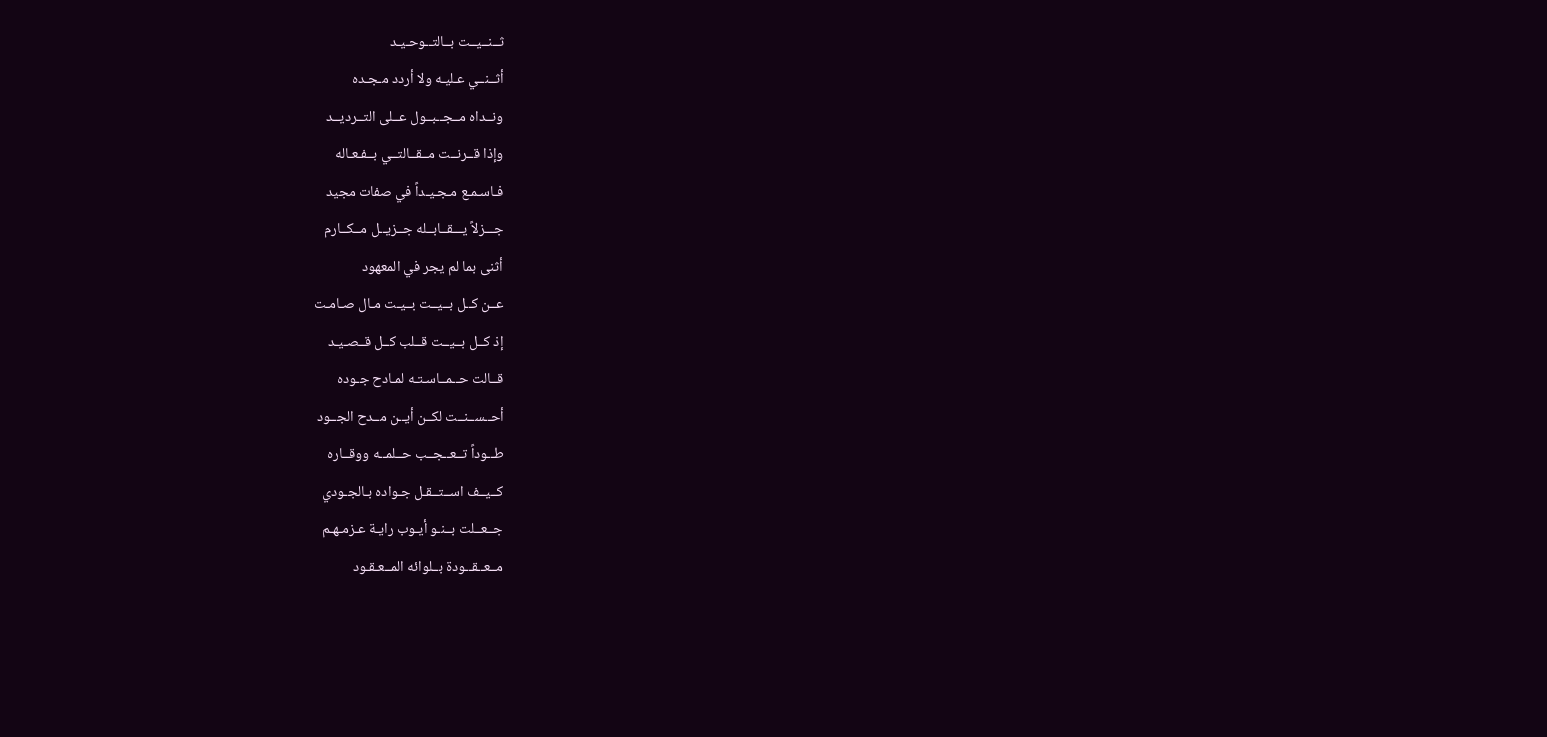ثــنــيــت بــالتــوحـيـد
أثــنــي عـليـه ولا أردد مـجـده
ونــداه مــجــبــول عــلى التــرديــد
وإذا قــرنــت مــقــالتــي بــفـعـاله
فـاسـمـع مـجـيـداً في صفات مجيد
جـــزلاً يـــقــابــله جــزيــل مــكــارم
أثنى بما لم يجر في المعهود
عــن كــل بــيــت بــيـت مـال صـامـت
إذ كــل بــيــت قــلب كــل قــصـيـد
قــالت حــمــاسـتـه لمـادح جـوده
أحــســنــت لكــن أيــن مــدح الجــود
طــوداً تــعــجــب حــلمــه ووقــاره
كــيــف اســتــقـل جـواده بـالجـودي
جــعــلت بــنـو أيـوب رايـة عـزمـهـم
مــعــقــودة بــلوائه المــعـقـود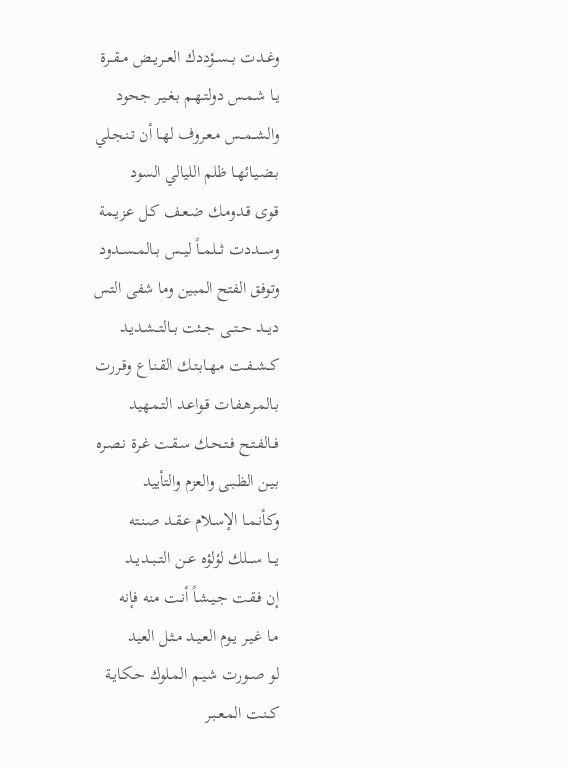وغــدت بــســؤددك العــريــض مــقــرة
يـا شـمـس دولتـهـم بـغـيـر جحود
والشــمــس مـعـروف لهـا أن تـنـجـلي
بـضـيـائهـا ظلم الليالي السود
قـوى قـدومـك ضـعـف كـل عـزيـمة
وســـددت ثـــلمــاً ليــس بــالمــســدود
وتوفق الفتح المبين وما شفى التس
ديــد حــتــى جــئت بــالتــشـديـد
كــشــفـت مـهـابـتـك القـنـاع وقـررت
بـالمـرهـفـات قـواعـد التـمـهيد
فــالفـتـح فـتـحـك سـقـت غـرة نـصـره
بـيـن الظـبـى والعزم والتأييد
وكـأنـمـا الإسـلام عـقـد صـنـته
يـــا ســـلك لؤلؤه عــن التــبــديــد
إن فـقـت جـيـشـاً أنـت منه فإنه
مـا غـيـر يـوم العـيـد مـثـل العيد
لو صــورت شـيـم المـلوك حـكـايـة
كــنـت المـعـبـر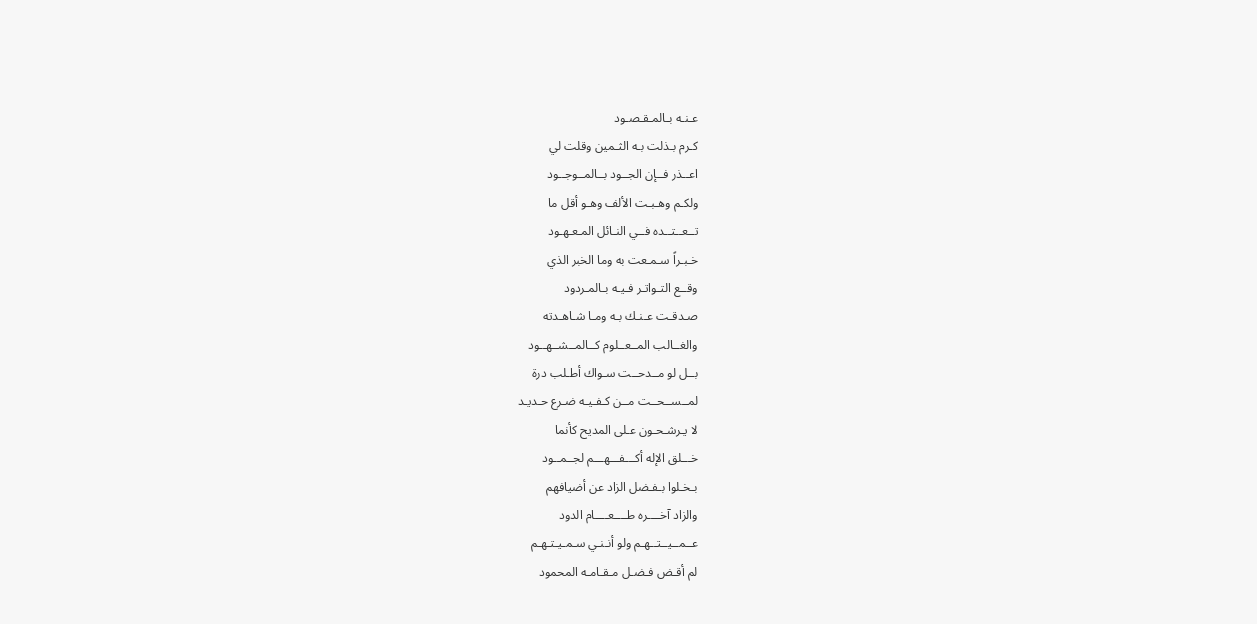عـنـه بـالمـقـصـود
كـرم بـذلت بـه الثـمين وقلت لي
اعــذر فــإن الجــود بــالمــوجــود
ولكـم وهـبـت الألف وهـو أقل ما
تــعــتــده فــي النـائل المـعـهـود
خـبـراً سـمـعت به وما الخبر الذي
وقــع التـواتـر فـيـه بـالمـردود
صـدقـت عـنـك بـه ومـا شـاهـدته
والغــالب المــعــلوم كــالمــشــهــود
بــل لو مــدحــت سـواك أطـلب درة
لمــســحــت مــن كـفـيـه ضـرع حـديـد
لا يـرشـحـون عـلى المديح كأنما
خـــلق الإله أكـــفـــهـــم لجــمــود
بـخـلوا بـفـضل الزاد عن أضيافهم
والزاد آخــــره طــــعــــام الدود
عــمــيــتــهـم ولو أنـنـي سـمـيـتـهـم
لم أقـض فـضـل مـقـامـه المحمود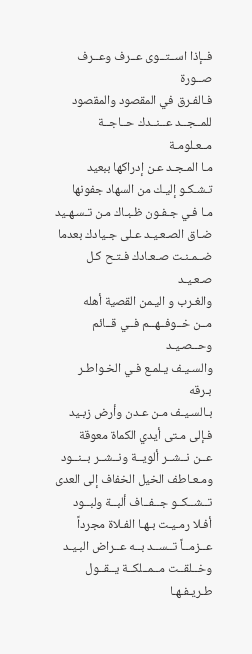فــإذا اســتــوى عــرف وعــرف صــورة
فـالفـرق في المقصود والمقصود
للمــجــد عــنــدك حــاجــة مــعـلومـة
مـا المـجـد عـن إدراكها ببعيد
تـشـكـو إليـك من السهاد جفونها
مـا فـي جـفـون ظـبـاك مـن تـسـهـيد
ضـاق الصـعـيـد عـلى جـيادك بعدما
ضــمـنـت صـعـادك فـتـح كـل صـعـيـد
والغـرب و اليـمن القصية أهله
مــن خــوفــهــم فــي قــائم وحــصـيـد
والسـيـف يـلمـع فـي الخـواطـر بـرقه
بـالسـيـف مـن عـدن وأرض زبـيد
فـإلى مـتى أيدي الكماة معوقة
عــن نــشــر ألويــة ونــشــر بــنــود
ومـعـاطف الخيل الخفاف إلى العدى
تــشــكــو جــفــاف ألبــة ولبــود
أفـلا رمـيـت بـهـا الفـلاة مجرداً
عــزمــاً تــســد بــه عــراض البـيـد
وخــلقــت مــمــلكــة يــقــول طـريـفـهـا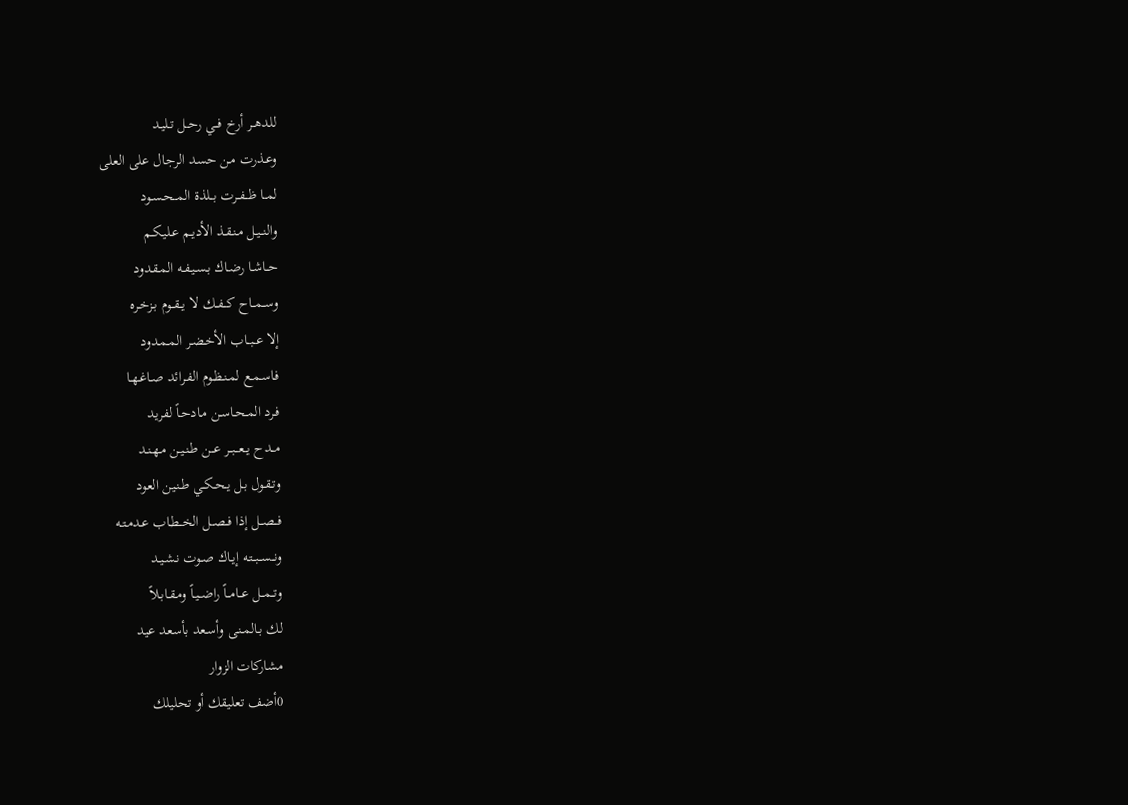للدهــر أرخ فــي رحــل تـليـد
وعـذرت مـن حسد الرجال على العلى
لمــا ظــفــرت بــلذة المــحـسـود
والنــيـل مـنـقـذ الأديـم عـليـكـم
حــاشـا رضـاك بـسـيـفـه المـقـدود
وســمــاح كــفــك لا يــقــوم بـزخـره
إلا عــبــاب الأخـضـر المـمـدود
فـاسـمـع لمـنـظـوم الفـرائد صـاغـهـا
فـرد المـحـاسـن مـادحـاً لفريد
مــدح يــعــبــر عــن طـنـيـن مـهـنـد
وتـقـول بـل يـحـكـي طـنـين العود
فــصــل إذا فــصــل الخــطـاب عـدمـتـه
ونــســبــتـه إيـاك صـوت نـشـيـد
وتــمــل عــامــاً راضــيـاً ومـقـابـلاً
لك بـالمـنـى وأسـعد بأسعد عيد
مشاركات الزوار
0أضف تعليقك أو تحليلك